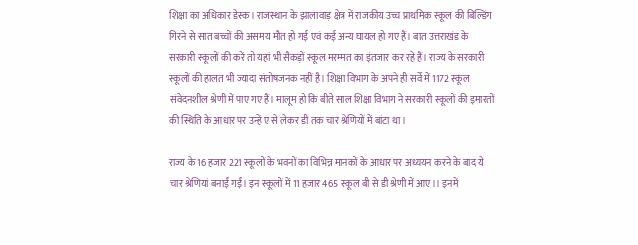शिक्षा का अधिकार डेस्क। राजस्थान के झालावाड़ क्षेत्र में राजकीय उच्च प्राथमिक स्कूल की बिल्डिंग गिरने से सात बच्चों की असमय मौत हो गई एवं कई अन्य घायल हो गए हैं। बात उत्तराखंड के सरकारी स्कूलों की करें तो यहां भी सैकड़ों स्कूल मरम्मत का इंतजार कर रहे हैं। राज्य के सरकारी स्कूलों की हालत भी ज्यादा संतोषजनक नहीं है। शिक्षा विभाग के अपने ही सर्वे में 1172 स्कूल संवेदनशील श्रेणी में पाए गए हैं। मालूम हो कि बीते साल शिक्षा विभाग ने सरकारी स्कूलों की इमारतों की स्थिति के आधार पर उन्हें ए से लेकर डी तक चार श्रेणियों में बांटा था।

राज्य के 16 हजार 221 स्कूलों के भवनों का विभिन्न मानकों के आधार पर अध्ययन करने के बाद ये चार श्रेणियां बनाईं गईं। इन स्कूलों में 11 हजार 465 स्कूल बी से डी श्रेणी में आए।। इनमें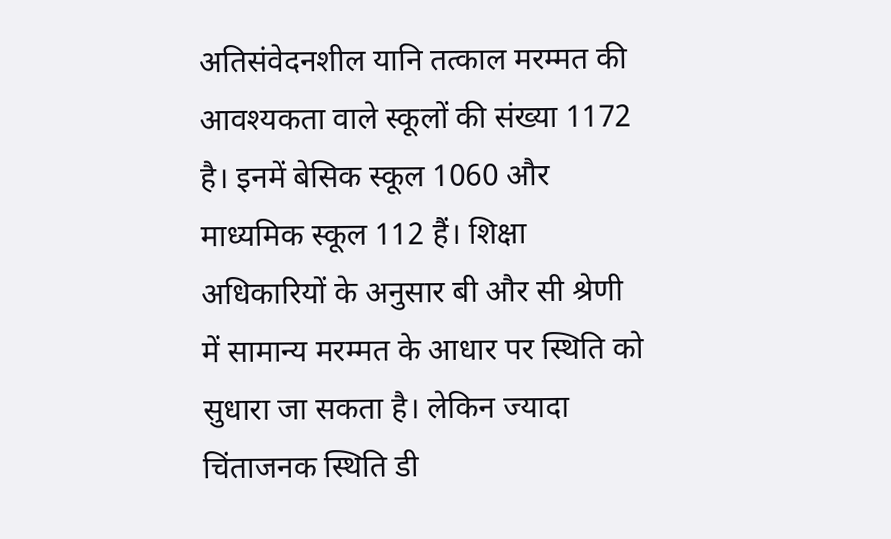अतिसंवेदनशील यानि तत्काल मरम्मत की आवश्यकता वाले स्कूलों की संख्या 1172 है। इनमें बेसिक स्कूल 1060 और माध्यमिक स्कूल 112 हैं। शिक्षा अधिकारियों के अनुसार बी और सी श्रेणी में सामान्य मरम्मत के आधार पर स्थिति को सुधारा जा सकता है। लेकिन ज्यादा चिंताजनक स्थिति डी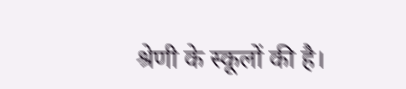श्रेणी के स्कूलों की है।